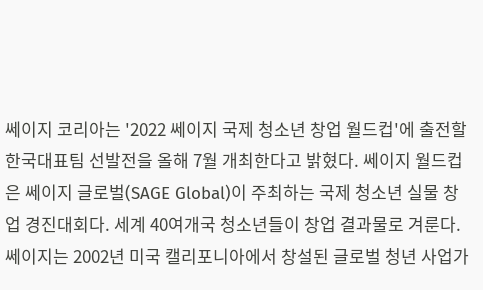쎄이지 코리아는 '2022 쎄이지 국제 청소년 창업 월드컵'에 출전할 한국대표팀 선발전을 올해 7월 개최한다고 밝혔다. 쎄이지 월드컵은 쎄이지 글로벌(SAGE Global)이 주최하는 국제 청소년 실물 창업 경진대회다. 세계 40여개국 청소년들이 창업 결과물로 겨룬다. 쎄이지는 2002년 미국 캘리포니아에서 창설된 글로벌 청년 사업가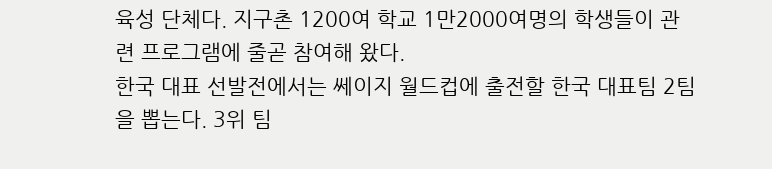육성 단체다. 지구촌 1200여 학교 1만2000여명의 학생들이 관련 프로그램에 줄곧 참여해 왔다.
한국 대표 선발전에서는 쎄이지 월드컵에 출전할 한국 대표팀 2팀을 뽑는다. 3위 팀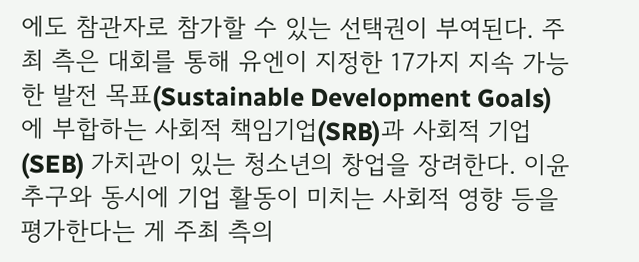에도 참관자로 참가할 수 있는 선택권이 부여된다. 주최 측은 대회를 통해 유엔이 지정한 17가지 지속 가능한 발전 목표(Sustainable Development Goals)에 부합하는 사회적 책임기업(SRB)과 사회적 기업(SEB) 가치관이 있는 청소년의 창업을 장려한다. 이윤 추구와 동시에 기업 활동이 미치는 사회적 영향 등을 평가한다는 게 주최 측의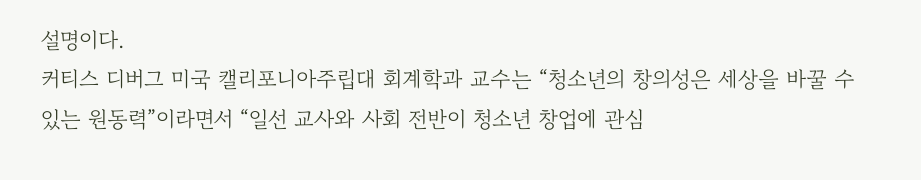설명이다.
커티스 디버그 미국 캘리포니아주립대 회계학과 교수는 “청소년의 창의성은 세상을 바꿀 수 있는 원동력”이라면서 “일선 교사와 사회 전반이 청소년 창업에 관심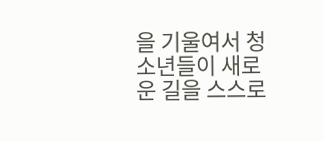을 기울여서 청소년들이 새로운 길을 스스로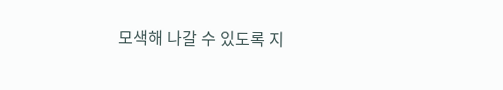모색해 나갈 수 있도록 지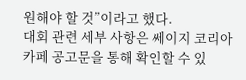원해야 할 것”이라고 했다.
대회 관련 세부 사항은 쎄이지 코리아 카페 공고문을 통해 확인할 수 있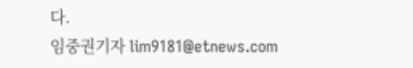다.
임중권기자 lim9181@etnews.com